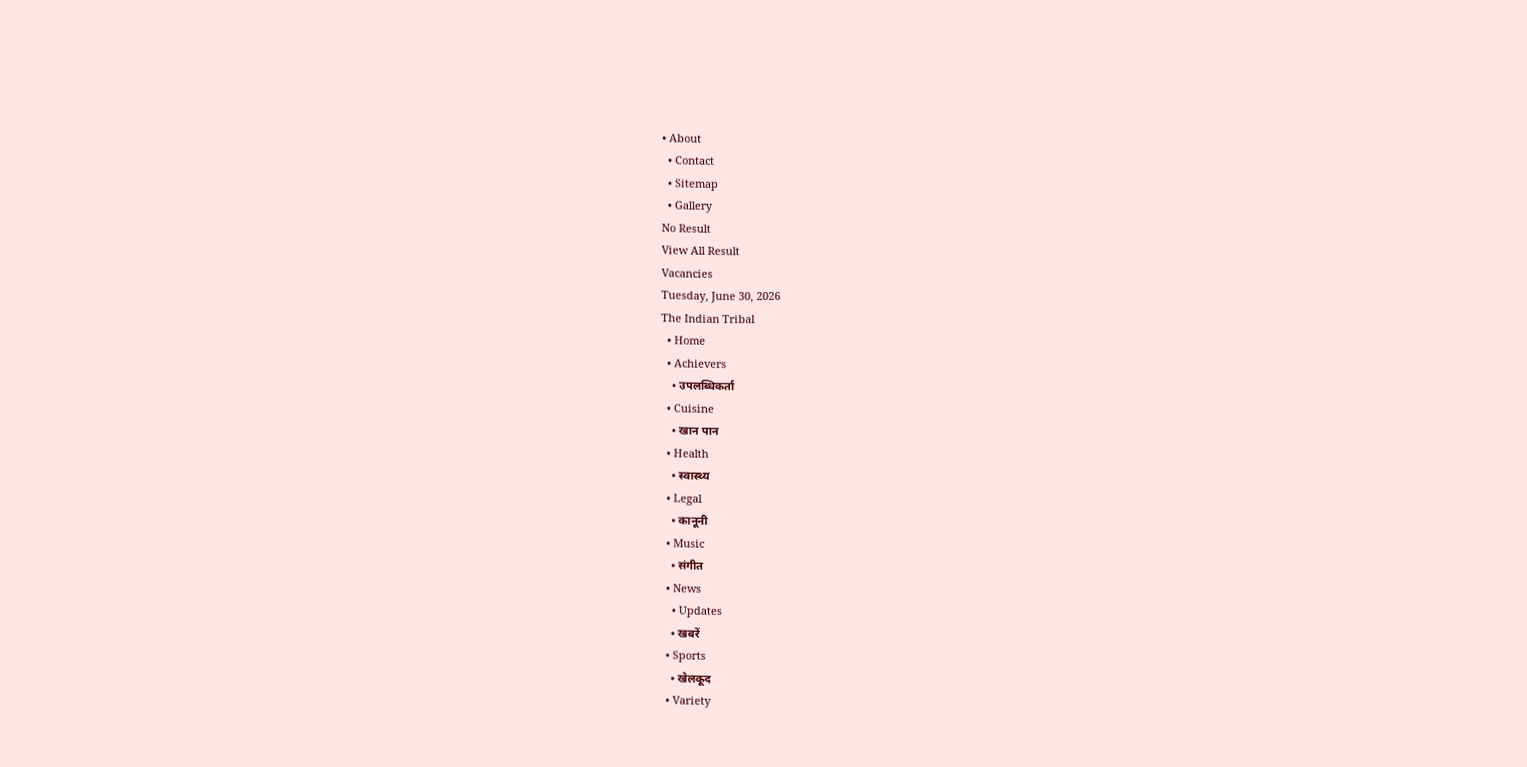• About
  • Contact
  • Sitemap
  • Gallery
No Result
View All Result
Vacancies
Tuesday, June 30, 2026
The Indian Tribal
  • Home
  • Achievers
    • उपलब्धिकर्ता
  • Cuisine
    • खान पान
  • Health
    • स्वास्थ्य
  • Legal
    • कानूनी
  • Music
    • संगीत
  • News
    • Updates
    • खबरें
  • Sports
    • खेलकूद
  • Variety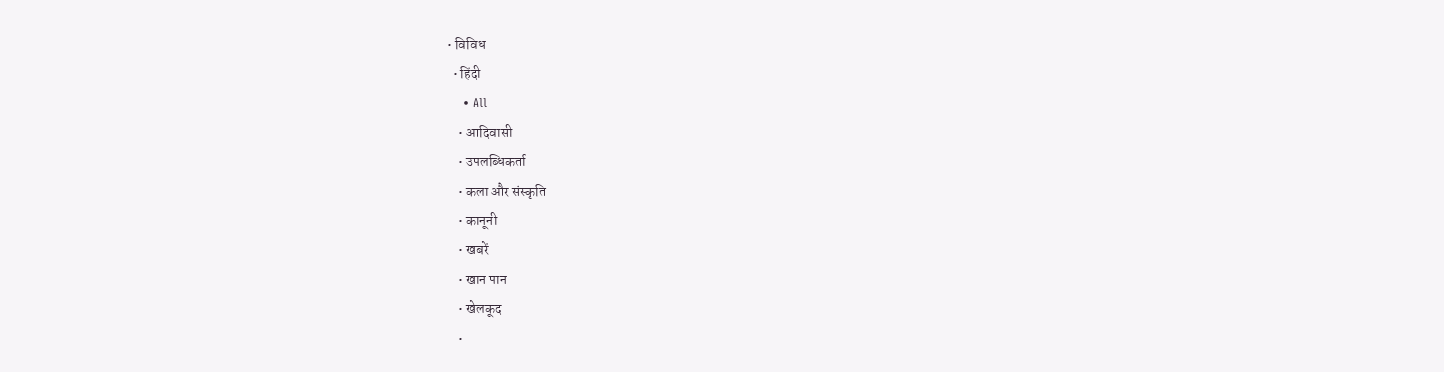• विविध
  • हिंदी
    • All
    • आदिवासी
    • उपलब्धिकर्ता
    • कला और संस्कृति
    • कानूनी
    • खबरें
    • खान पान
    • खेलकूद
    •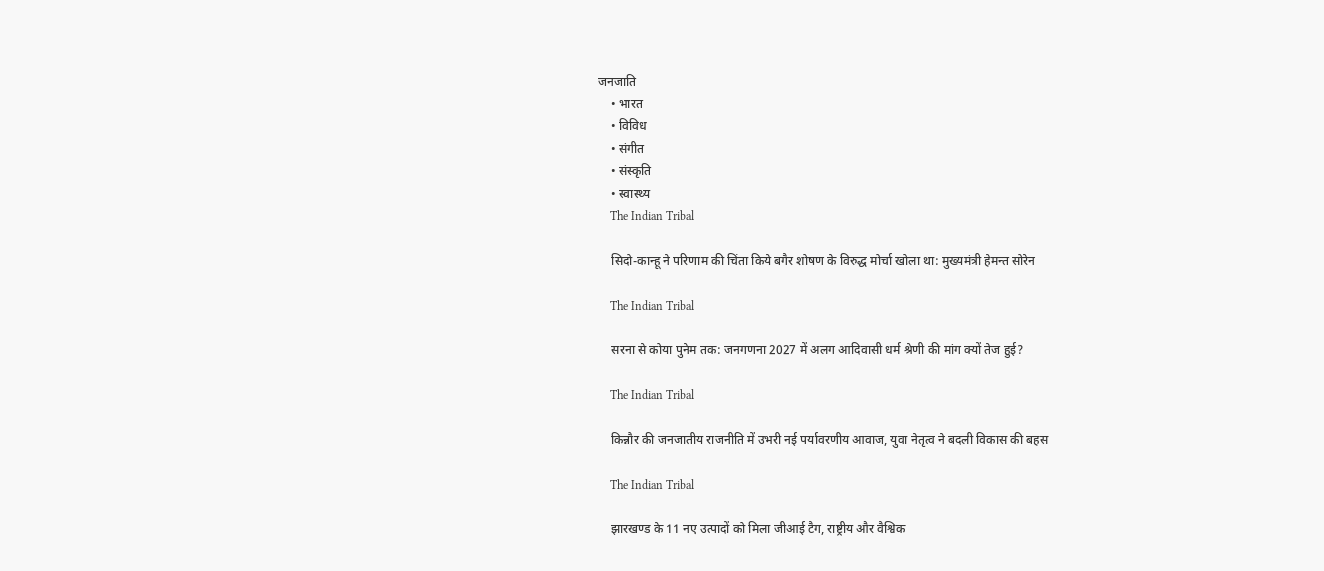जनजाति
    • भारत
    • विविध
    • संगीत
    • संस्कृति
    • स्वास्थ्य
    The Indian Tribal

    सिदो-कान्हू ने परिणाम की चिंता किये बगैर शोषण के विरुद्ध मोर्चा खोला था: मुख्यमंत्री हेमन्त सोरेन

    The Indian Tribal

    सरना से कोया पुनेम तक: जनगणना 2027 में अलग आदिवासी धर्म श्रेणी की मांग क्यों तेज हुई?

    The Indian Tribal

    किन्नौर की जनजातीय राजनीति में उभरी नई पर्यावरणीय आवाज, युवा नेतृत्व ने बदली विकास की बहस

    The Indian Tribal

    झारखण्ड के 11 नए उत्पादों को मिला जीआई टैग, राष्ट्रीय और वैश्विक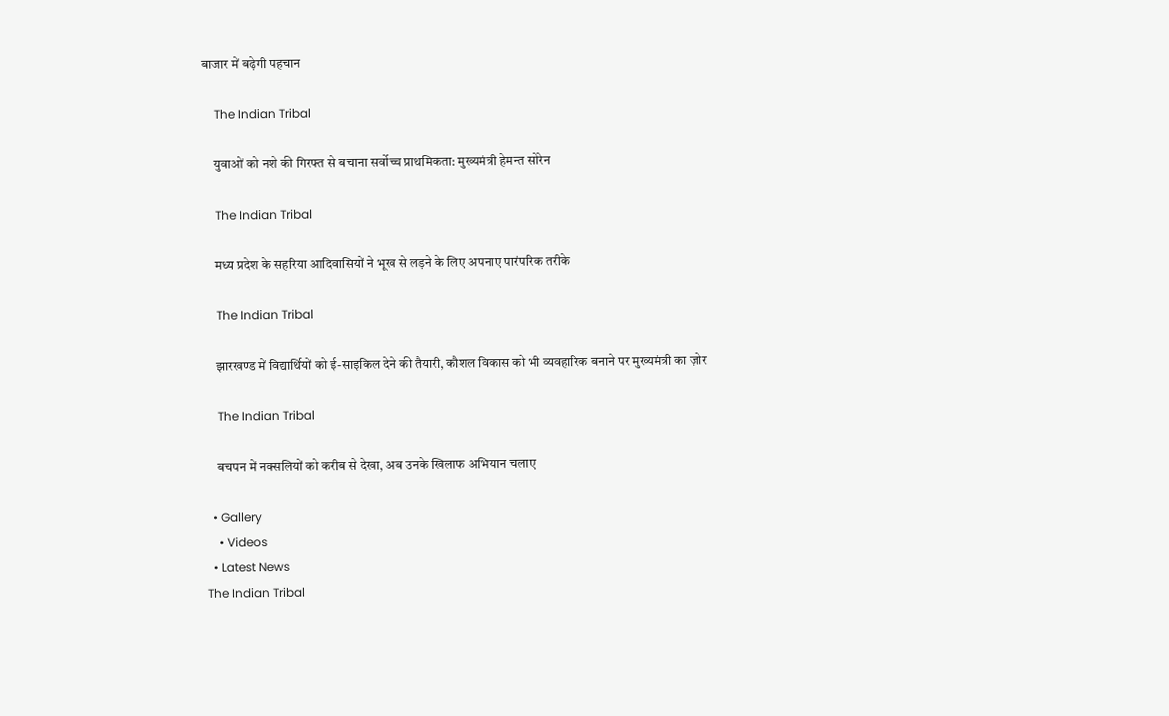बाजार में बढ़ेगी पहचान

    The Indian Tribal

    युवाओं को नशे की गिरफ्त से बचाना सर्वोच्च प्राथमिकता: मुख्यमंत्री हेमन्त सोरेन

    The Indian Tribal

    मध्य प्रदेश के सहरिया आदिवासियों ने भूख से लड़ने के लिए अपनाए पारंपरिक तरीके

    The Indian Tribal

    झारखण्ड में विद्यार्थियों को ई-साइकिल देने की तैयारी, कौशल विकास को भी व्यवहारिक बनाने पर मुख्यमंत्री का ज़ोर

    The Indian Tribal

    बचपन में नक्सलियों को करीब से देखा, अब उनके खिलाफ अभियान चलाए

  • Gallery
    • Videos
  • Latest News
The Indian Tribal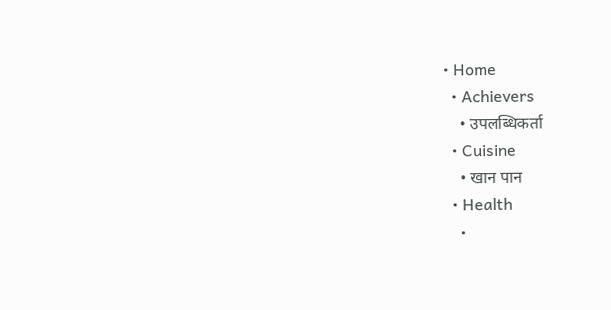• Home
  • Achievers
    • उपलब्धिकर्ता
  • Cuisine
    • खान पान
  • Health
    •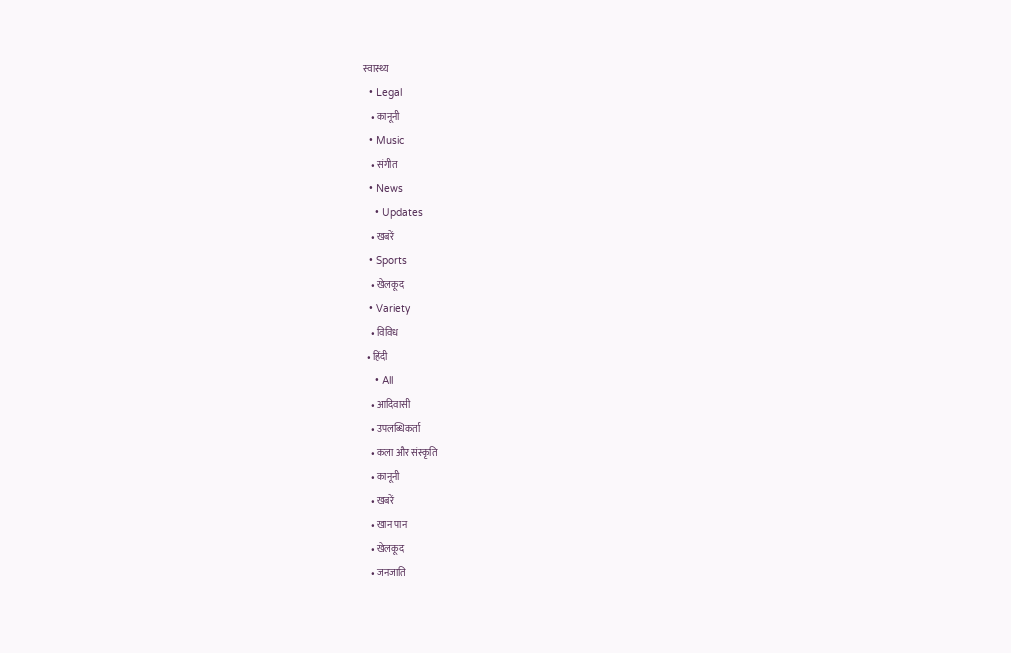स्वास्थ्य
  • Legal
    • कानूनी
  • Music
    • संगीत
  • News
    • Updates
    • खबरें
  • Sports
    • खेलकूद
  • Variety
    • विविध
  • हिंदी
    • All
    • आदिवासी
    • उपलब्धिकर्ता
    • कला और संस्कृति
    • कानूनी
    • खबरें
    • खान पान
    • खेलकूद
    • जनजाति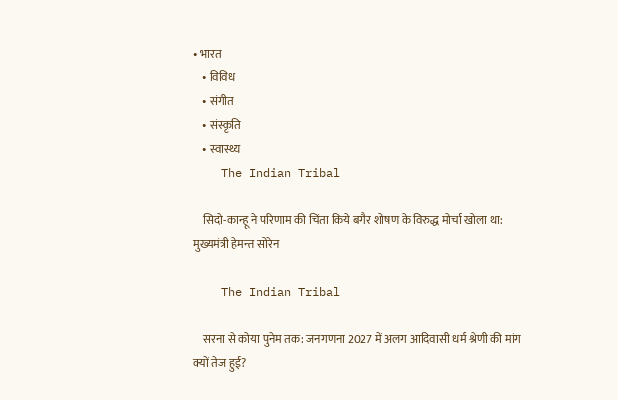• भारत
    • विविध
    • संगीत
    • संस्कृति
    • स्वास्थ्य
    The Indian Tribal

    सिदो-कान्हू ने परिणाम की चिंता किये बगैर शोषण के विरुद्ध मोर्चा खोला था: मुख्यमंत्री हेमन्त सोरेन

    The Indian Tribal

    सरना से कोया पुनेम तक: जनगणना 2027 में अलग आदिवासी धर्म श्रेणी की मांग क्यों तेज हुई?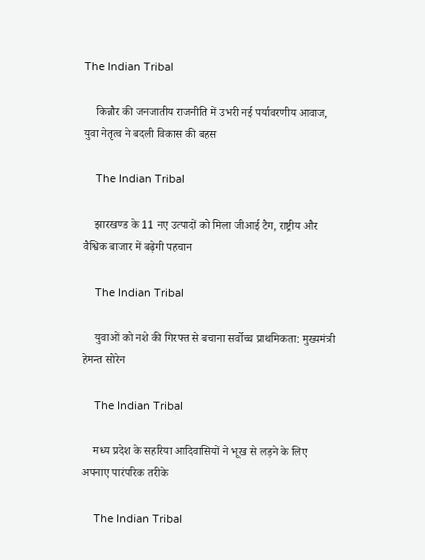The Indian Tribal

    किन्नौर की जनजातीय राजनीति में उभरी नई पर्यावरणीय आवाज, युवा नेतृत्व ने बदली विकास की बहस

    The Indian Tribal

    झारखण्ड के 11 नए उत्पादों को मिला जीआई टैग, राष्ट्रीय और वैश्विक बाजार में बढ़ेगी पहचान

    The Indian Tribal

    युवाओं को नशे की गिरफ्त से बचाना सर्वोच्च प्राथमिकता: मुख्यमंत्री हेमन्त सोरेन

    The Indian Tribal

    मध्य प्रदेश के सहरिया आदिवासियों ने भूख से लड़ने के लिए अपनाए पारंपरिक तरीके

    The Indian Tribal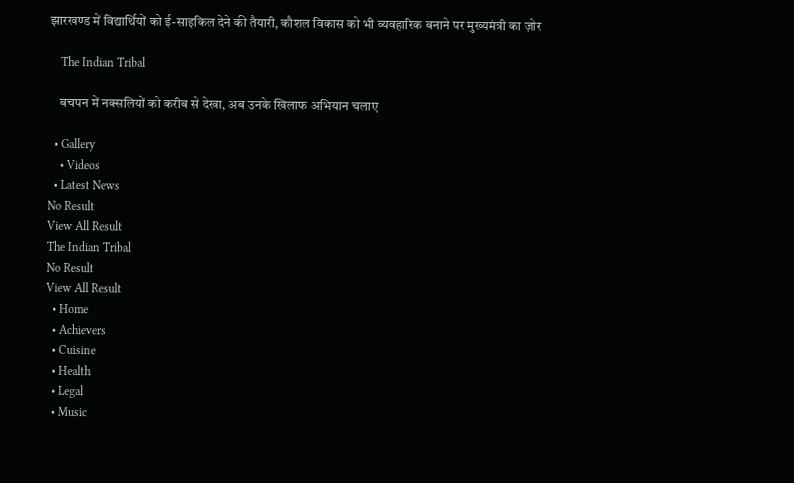झारखण्ड में विद्यार्थियों को ई-साइकिल देने की तैयारी, कौशल विकास को भी व्यवहारिक बनाने पर मुख्यमंत्री का ज़ोर

    The Indian Tribal

    बचपन में नक्सलियों को करीब से देखा, अब उनके खिलाफ अभियान चलाए

  • Gallery
    • Videos
  • Latest News
No Result
View All Result
The Indian Tribal
No Result
View All Result
  • Home
  • Achievers
  • Cuisine
  • Health
  • Legal
  • Music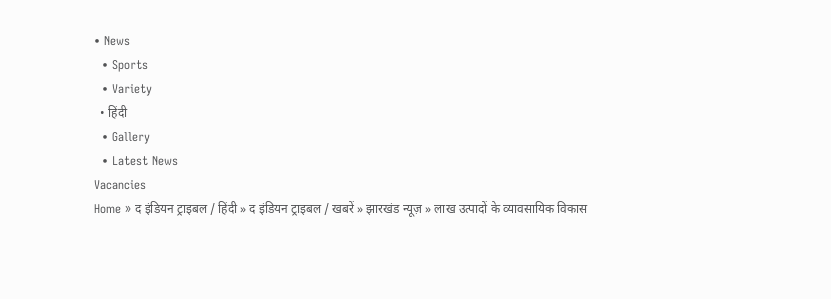• News
  • Sports
  • Variety
  • हिंदी
  • Gallery
  • Latest News
Vacancies
Home » द इंडियन ट्राइबल / हिंदी » द इंडियन ट्राइबल / खबरें » झारखंड न्यूज़ » लाख उत्पादों के व्यावसायिक विकास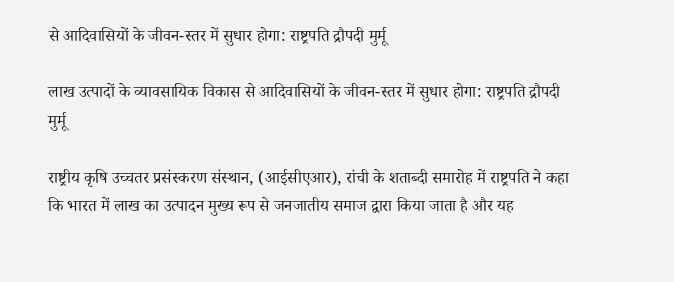से आदिवासियों के जीवन-स्तर में सुधार होगा: राष्ट्रपति द्रौपदी मुर्मू

लाख उत्पादों के व्यावसायिक विकास से आदिवासियों के जीवन-स्तर में सुधार होगा: राष्ट्रपति द्रौपदी मुर्मू

राष्ट्रीय कृषि उच्चतर प्रसंस्करण संस्थान, (आईसीएआर), रांची के शताब्दी समारोह में राष्ट्रपति ने कहा कि भारत में लाख का उत्पादन मुख्य रूप से जनजातीय समाज द्वारा किया जाता है और यह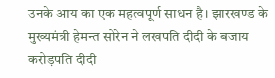उनके आय का एक महत्वपूर्ण साधन है। झारखण्ड के मुख्यमंत्री हेमन्त सोरेन ने लखपति दीदी के बजाय करोड़पति दीदी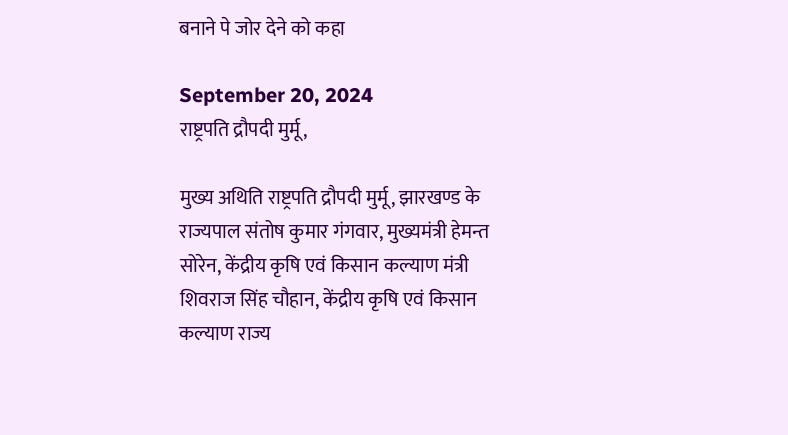बनाने पे जोर देने को कहा

September 20, 2024
राष्ट्रपति द्रौपदी मुर्मू,

मुख्य अथिति राष्ट्रपति द्रौपदी मुर्मू, झारखण्ड के राज्यपाल संतोष कुमार गंगवार, मुख्यमंत्री हेमन्त सोरेन, केंद्रीय कृषि एवं किसान कल्याण मंत्री शिवराज सिंह चौहान, केंद्रीय कृषि एवं किसान कल्याण राज्य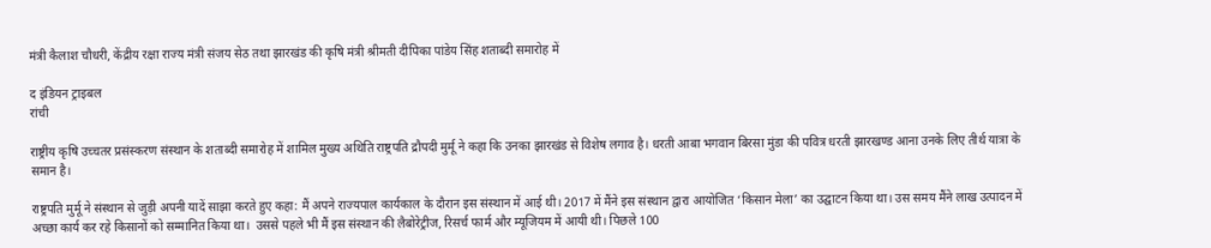मंत्री कैलाश चौधरी, केंद्रीय रक्षा राज्य मंत्री संजय सेठ तथा झारखंड की कृषि मंत्री श्रीमती दीपिका पांडेय सिंह शताब्दी समारोह में

द इंडियन ट्राइबल
रांची

राष्ट्रीय कृषि उच्चतर प्रसंस्करण संस्थान के शताब्दी समारोह में शामिल मुख्य अथिति राष्ट्रपति द्रौपदी मुर्मू ने कहा कि उनका झारखंड से विशेष लगाव है। धरती आबा भगवान बिरसा मुंडा की पवित्र धरती झारखण्ड आना उनके लिए तीर्थ यात्रा के समान है।

राष्ट्रपति मुर्मू ने संस्थान से जुड़ी अपनी यादें साझा करते हुए कहा: मैं अपने राज्यपाल कार्यकाल के दौरान इस संस्थान में आई थी। 2017 में मैंने इस संस्थान द्वारा आयोजित ‘किसान मेला’ का उद्घाटन किया था। उस समय मैंने लाख उत्पादन में अच्छा कार्य कर रहे किसानों को सम्मानित किया था।  उससे पहले भी मैं इस संस्थान की लैबोरेट्रीज, रिसर्च फार्म और म्यूजियम में आयी थी। पिछले 100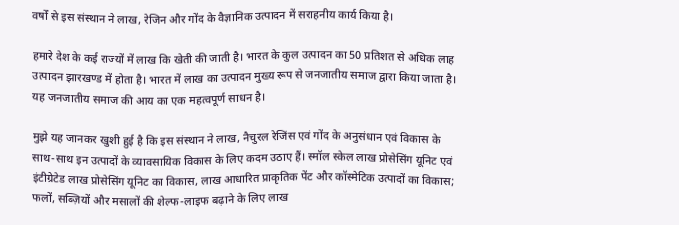वर्षों से इस संस्थान ने लाख, रेजिन और गोंद के वैज्ञानिक उत्पादन में सराहनीय कार्य किया है।

हमारे देश के कई राज्यों में लाख कि खेती की जाती है। भारत के कुल उत्पादन का 50 प्रतिशत से अधिक लाह उत्पादन झारखण्ड में होता है। भारत में लाख का उत्पादन मुख्य रूप से जनजातीय समाज द्वारा किया जाता है। यह जनजातीय समाज की आय का एक महत्वपूर्ण साधन है।

मुझे यह जानकर खुशी हुई है कि इस संस्थान ने लाख, नैचुरल रेजिंस एवं गोंद के अनुसंधान एवं विकास के साथ-साथ इन उत्पादों के व्यावसायिक विकास के लिए कदम उठाए हैं। स्मॉल स्केल लाख प्रोसेसिंग यूनिट एवं इंटीग्रेटेड लाख प्रोसेसिंग यूनिट का विकास, लाख आधारित प्राकृतिक पेंट और कॉस्मेटिक उत्पादों का विकास; फलों, सब्ज़ियों और मसालों की शेल्फ-लाइफ बढ़ाने के लिए लाख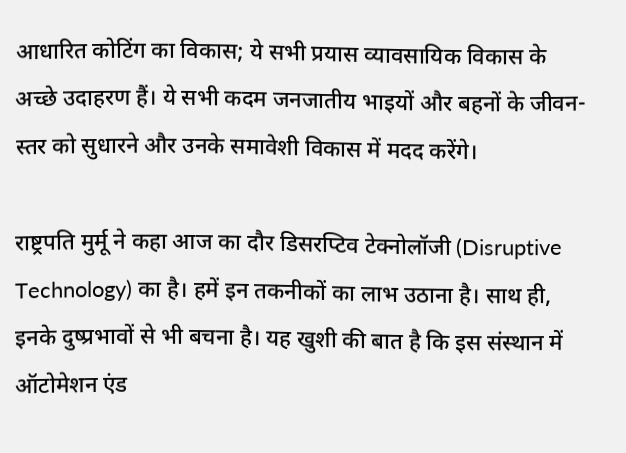आधारित कोटिंग का विकास; ये सभी प्रयास व्यावसायिक विकास के अच्छे उदाहरण हैं। ये सभी कदम जनजातीय भाइयों और बहनों के जीवन-स्तर को सुधारने और उनके समावेशी विकास में मदद करेंगे।

राष्ट्रपति मुर्मू ने कहा आज का दौर डिसरप्टिव टेक्नोलॉजी (Disruptive Technology) का है। हमें इन तकनीकों का लाभ उठाना है। साथ ही, इनके दुष्प्रभावों से भी बचना है। यह खुशी की बात है कि इस संस्थान में ऑटोमेशन एंड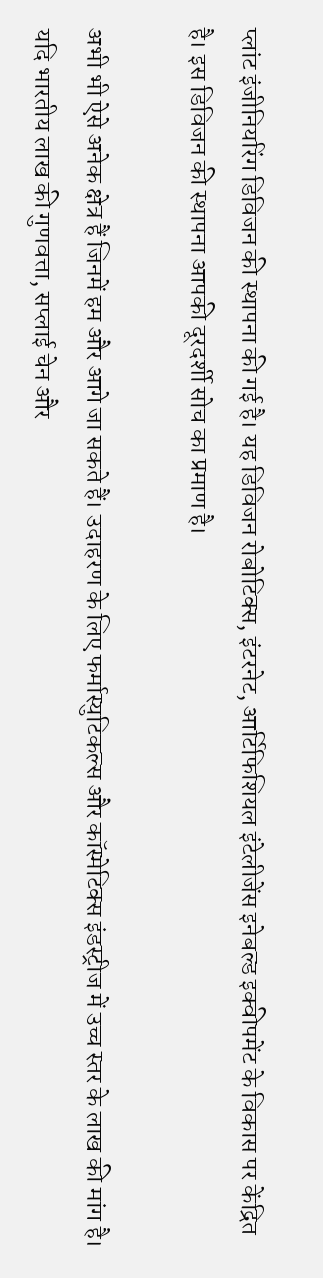प्लांट इंजीनियरिंग डिविजन की स्थापना की गई है। यह डिविजन रोबोटिक्स, इंटरनेट, आर्टिफिशियल इंटेलीजेंस इनेबल्ड इक्वीपमेंट के विकास पर केंद्रित है। इस डिविजन की स्थापना आपकी दूरदर्शी सोच का प्रमाण है।

अभी भी ऐसे अनेक क्षेत्र हैं जिनमें हम और आगे जा सकते हैं। उदाहरण के लिए फर्मास्युटिकल्स और कॉस्मेटिक्स इंडस्ट्रीज में उच्च स्तर के लाख की मांग है। यदि भारतीय लाख की गुणवत्ता, सप्लाई चेन और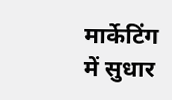मार्केटिंग में सुधार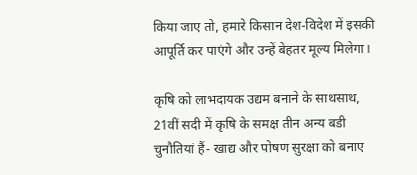किया जाए तो, हमारे किसान देश-विदेश में इसकी आपूर्ति कर पाएंगे और उन्हें बेहतर मूल्य मिलेगा।

कृषि को लाभदायक उद्यम बनाने के साथसाथ, 21वीं सदी में कृषि के समक्ष तीन अन्य बडी चुनौतियां हैं- खाद्य और पोषण सुरक्षा को बनाए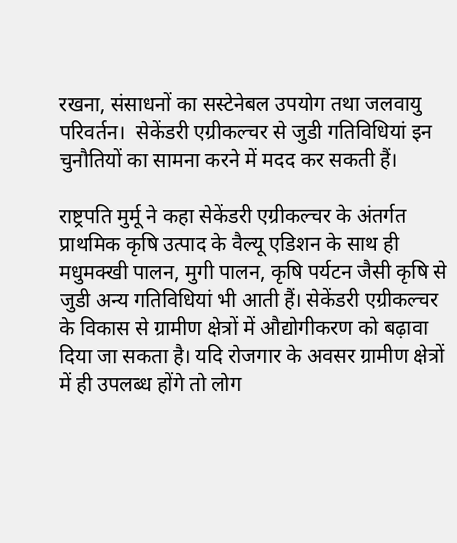रखना, संसाधनों का सस्टेनेबल उपयोग तथा जलवायु परिवर्तन।  सेकेंडरी एग्रीकल्चर से जुडी गतिविधियां इन चुनौतियों का सामना करने में मदद कर सकती हैं।

राष्ट्रपति मुर्मू ने कहा सेकेंडरी एग्रीकल्चर के अंतर्गत प्राथमिक कृषि उत्पाद के वैल्यू एडिशन के साथ ही मधुमक्खी पालन, मुगी पालन, कृषि पर्यटन जैसी कृषि से जुडी अन्य गतिविधियां भी आती हैं। सेकेंडरी एग्रीकल्चर के विकास से ग्रामीण क्षेत्रों में औद्योगीकरण को बढ़ावा दिया जा सकता है। यदि रोजगार के अवसर ग्रामीण क्षेत्रों में ही उपलब्ध होंगे तो लोग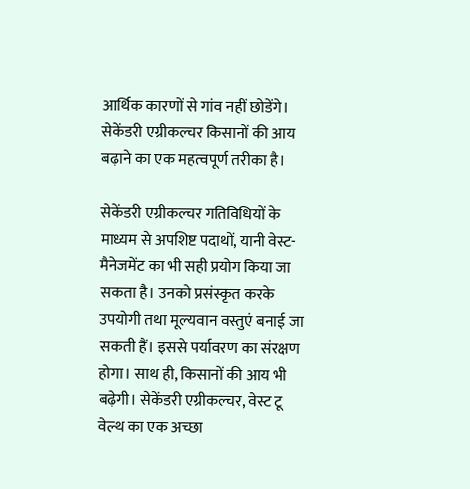आर्थिक कारणों से गांव नहीं छोडेंगे। सेकेंडरी एग्रीकल्चर किसानों की आय बढ़ाने का एक महत्वपूर्ण तरीका है।

सेकेंडरी एग्रीकल्चर गतिविधियों के माध्यम से अपशिष्ट पदाथों, यानी वेस्ट-मैनेजमेंट का भी सही प्रयोग किया जा सकता है। उनको प्रसंस्कृत करके उपयोगी तथा मूल्यवान वस्तुएं बनाई जा सकती हैं। इससे पर्यावरण का संरक्षण होगा। साथ ही, किसानों की आय भी बढ़ेगी। सेकेंडरी एग्रीकल्चर, वेस्ट टू वेल्थ का एक अच्छा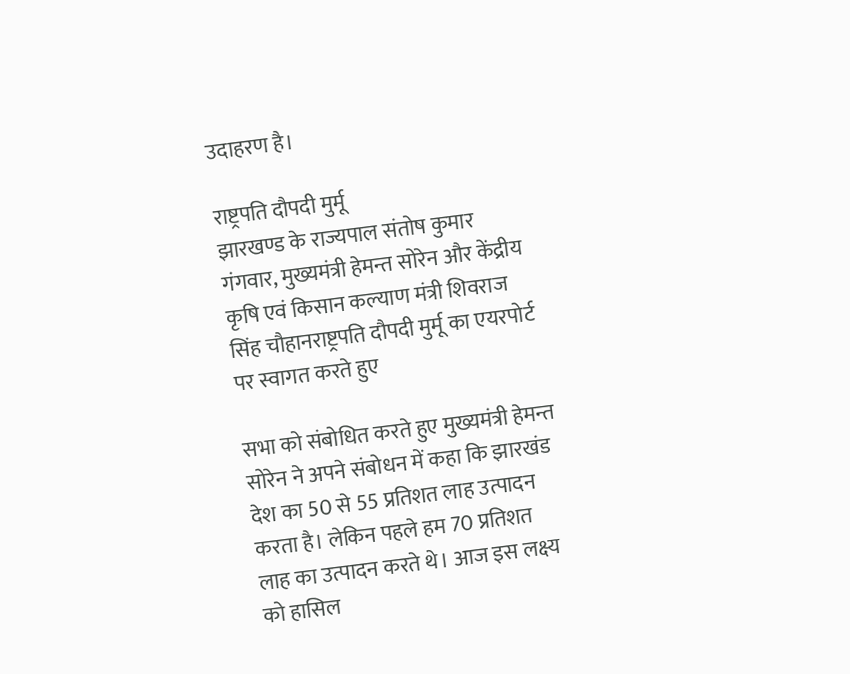उदाहरण है।

राष्ट्रपति दौपदी मुर्मू
झारखण्ड के राज्यपाल संतोष कुमार गंगवार, मुख्यमंत्री हेमन्त सोरेन और केंद्रीय कृषि एवं किसान कल्याण मंत्री शिवराज सिंह चौहानराष्ट्रपति दौपदी मुर्मू का एयरपोर्ट पर स्वागत करते हुए

सभा को संबोधित करते हुए मुख्यमंत्री हेमन्त सोरेन ने अपने संबोधन में कहा कि झारखंड देश का 50 से 55 प्रतिशत लाह उत्पादन करता है। लेकिन पहले हम 70 प्रतिशत लाह का उत्पादन करते थे। आज इस लक्ष्य को हासिल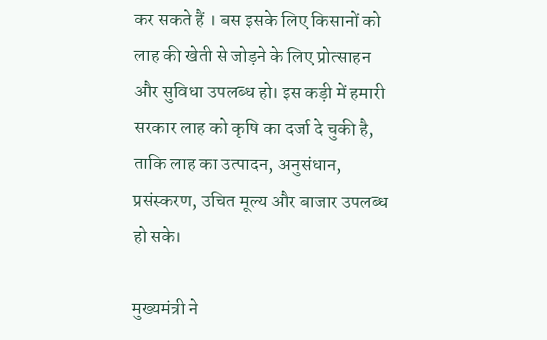कर सकते हैं । बस इसके लिए किसानों को लाह की खेती से जोड़ने के लिए प्रोत्साहन और सुविधा उपलब्ध हो। इस कड़ी में हमारी सरकार लाह को कृषि का दर्जा दे चुकी है, ताकि लाह का उत्पादन, अनुसंधान, प्रसंस्करण, उचित मूल्य और बाजार उपलब्ध हो सके।

मुख्यमंत्री ने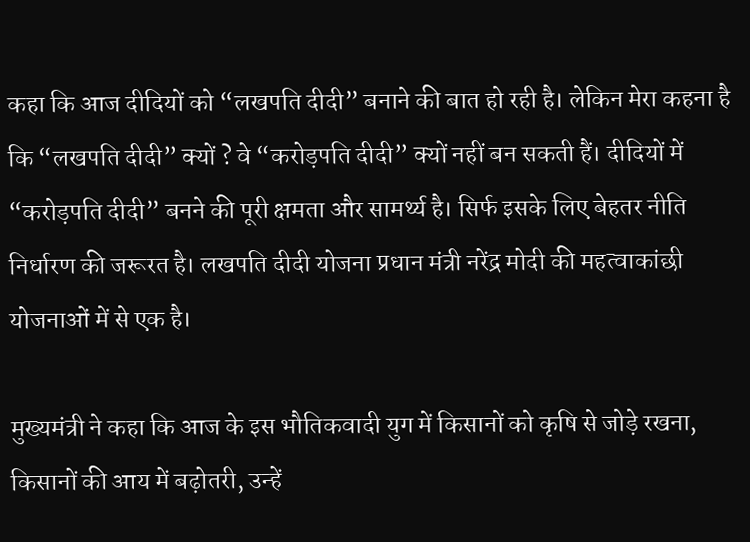कहा कि आज दीदियों को “लखपति दीदी” बनाने की बात हो रही है। लेकिन मेरा कहना है कि “लखपति दीदी” क्यों ? वे “करोड़पति दीदी” क्यों नहीं बन सकती हैं। दीदियों में “करोड़पति दीदी” बनने की पूरी क्षमता और सामर्थ्य है। सिर्फ इसके लिए बेहतर नीति निर्धारण की जरूरत है। लखपति दीदी योजना प्रधान मंत्री नरेंद्र मोदी की महत्वाकांछी योजनाओं में से एक है।

मुख्यमंत्री ने कहा कि आज के इस भौतिकवादी युग में किसानों को कृषि से जोड़े रखना, किसानों की आय में बढ़ोतरी, उन्हें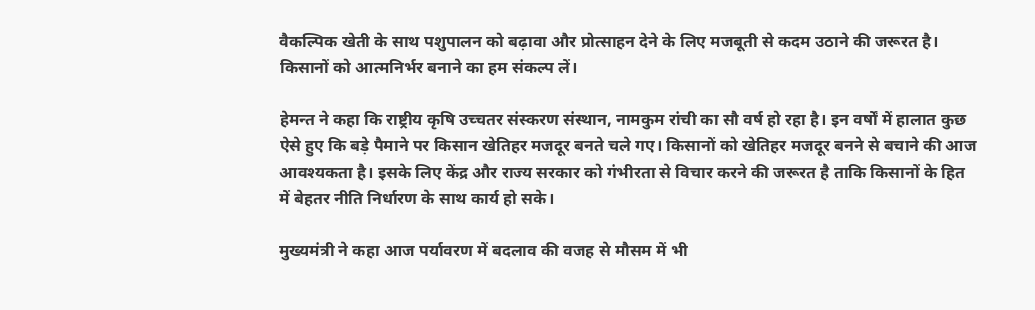वैकल्पिक खेती के साथ पशुपालन को बढ़ावा और प्रोत्साहन देने के लिए मजबूती से कदम उठाने की जरूरत है। किसानों को आत्मनिर्भर बनाने का हम संकल्प लें।

हेमन्त ने कहा कि राष्ट्रीय कृषि उच्चतर संस्करण संस्थान, नामकुम रांची का सौ वर्ष हो रहा है। इन वर्षों में हालात कुछ ऐसे हुए कि बड़े पैमाने पर किसान खेतिहर मजदूर बनते चले गए। किसानों को खेतिहर मजदूर बनने से बचाने की आज आवश्यकता है। इसके लिए केंद्र और राज्य सरकार को गंभीरता से विचार करने की जरूरत है ताकि किसानों के हित में बेहतर नीति निर्धारण के साथ कार्य हो सके।

मुख्यमंत्री ने कहा आज पर्यावरण में बदलाव की वजह से मौसम में भी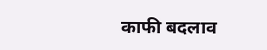काफी बदलाव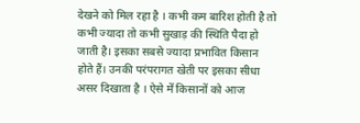देखने को मिल रहा है । कभी कम बारिश होती है तो कभी ज्यादा तो कभी सुखाड़ की स्थिति पैदा हो जाती है। इसका सबसे ज्यादा प्रभावित किसान होते हैं। उनकी परंपरागत खेती पर इसका सीधा असर दिखाता है । ऐसे में किसानों को आज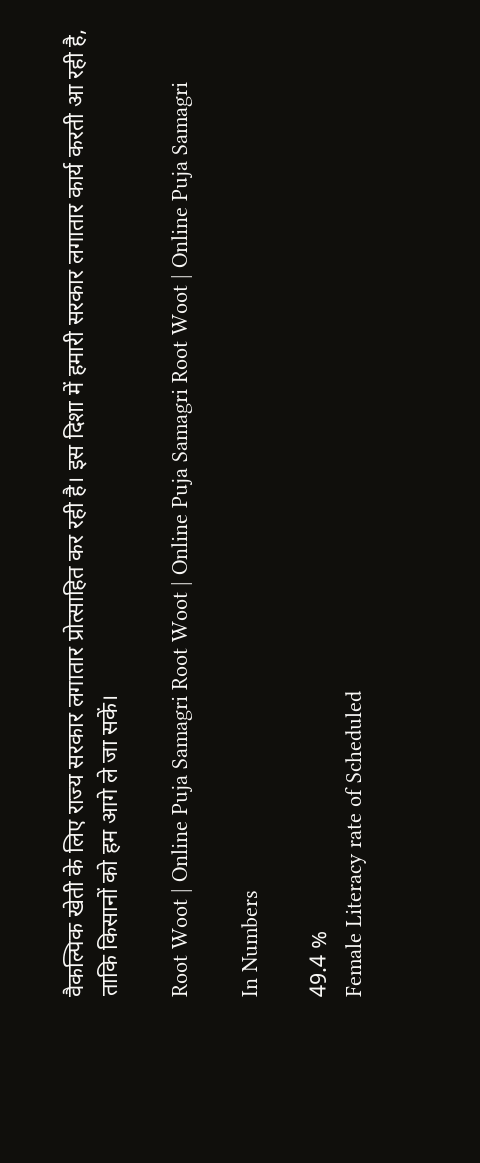वैकल्पिक खेती के लिए राज्य सरकार लगातार प्रोत्साहित कर रही है। इस दिशा में हमारी सरकार लगातार कार्य करती आ रही है, ताकि किसानों को हम आगे ले जा सकें।

Root Woot | Online Puja Samagri Root Woot | Online Puja Samagri Root Woot | Online Puja Samagri

In Numbers

49.4 %
Female Literacy rate of Scheduled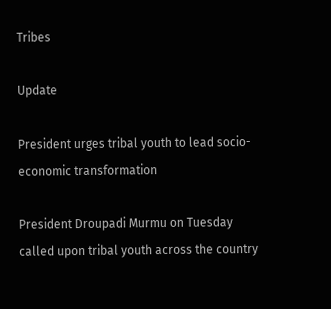Tribes

Update

President urges tribal youth to lead socio-economic transformation

President Droupadi Murmu on Tuesday called upon tribal youth across the country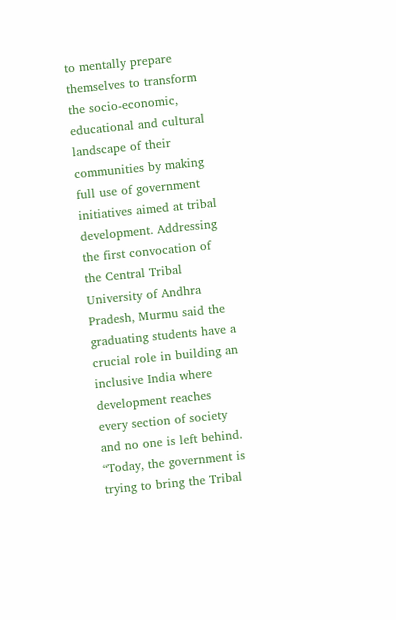to mentally prepare themselves to transform the socio-economic, educational and cultural landscape of their communities by making full use of government initiatives aimed at tribal development. Addressing the first convocation of the Central Tribal University of Andhra Pradesh, Murmu said the graduating students have a crucial role in building an inclusive India where development reaches every section of society and no one is left behind. “Today, the government is trying to bring the Tribal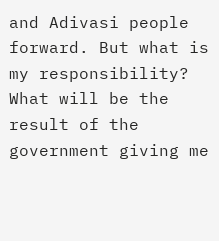and Adivasi people forward. But what is my responsibility? What will be the result of the government giving me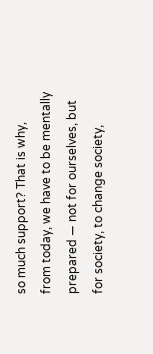so much support? That is why, from today, we have to be mentally prepared — not for ourselves, but for society, to change society,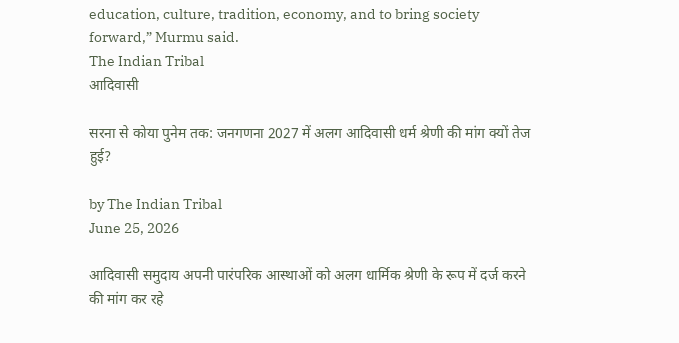education, culture, tradition, economy, and to bring society forward,” Murmu said.
The Indian Tribal
आदिवासी

सरना से कोया पुनेम तक: जनगणना 2027 में अलग आदिवासी धर्म श्रेणी की मांग क्यों तेज हुई?

by The Indian Tribal
June 25, 2026

आदिवासी समुदाय अपनी पारंपरिक आस्थाओं को अलग धार्मिक श्रेणी के रूप में दर्ज करने की मांग कर रहे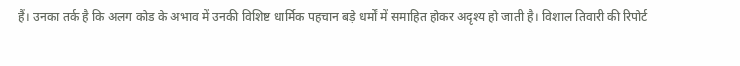हैं। उनका तर्क है कि अलग कोड के अभाव में उनकी विशिष्ट धार्मिक पहचान बड़े धर्मों में समाहित होकर अदृश्य हो जाती है। विशाल तिवारी की रिपोर्ट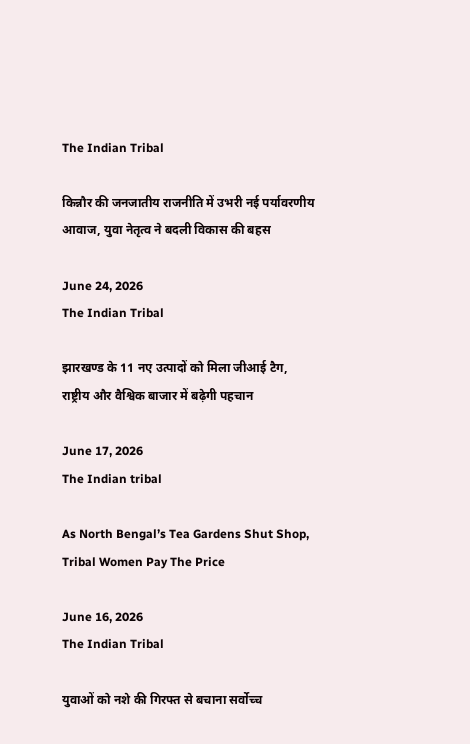The Indian Tribal

किन्नौर की जनजातीय राजनीति में उभरी नई पर्यावरणीय आवाज, युवा नेतृत्व ने बदली विकास की बहस

June 24, 2026
The Indian Tribal

झारखण्ड के 11 नए उत्पादों को मिला जीआई टैग, राष्ट्रीय और वैश्विक बाजार में बढ़ेगी पहचान

June 17, 2026
The Indian tribal

As North Bengal’s Tea Gardens Shut Shop, Tribal Women Pay The Price

June 16, 2026
The Indian Tribal

युवाओं को नशे की गिरफ्त से बचाना सर्वोच्च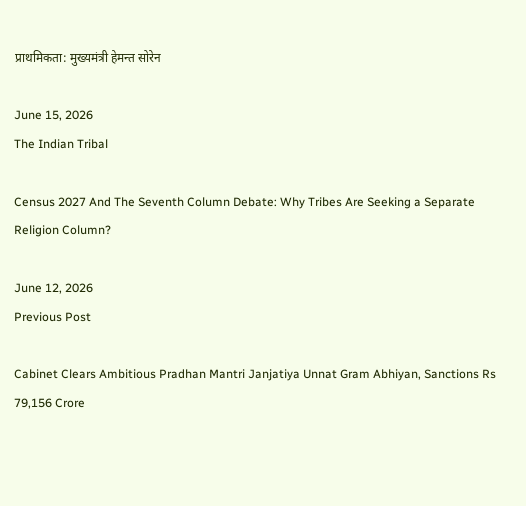प्राथमिकता: मुख्यमंत्री हेमन्त सोरेन

June 15, 2026
The Indian Tribal

Census 2027 And The Seventh Column Debate: Why Tribes Are Seeking a Separate Religion Column?

June 12, 2026
Previous Post

Cabinet Clears Ambitious Pradhan Mantri Janjatiya Unnat Gram Abhiyan, Sanctions Rs 79,156 Crore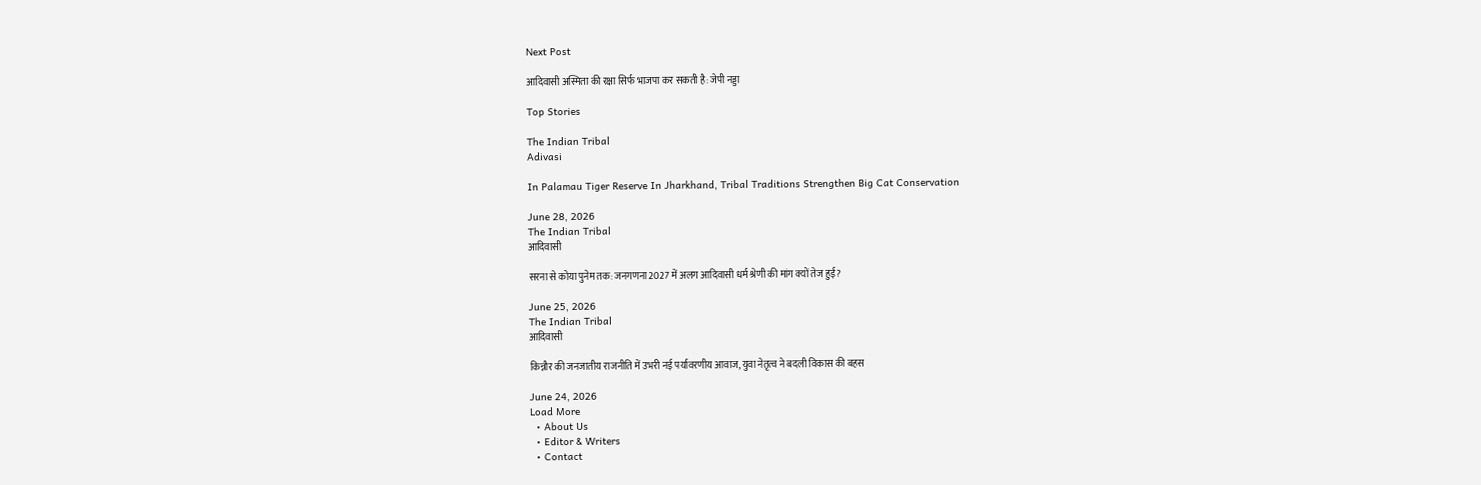Next Post

आदिवासी अस्मिता की रक्षा सिर्फ भाजपा कर सकती है: जेपी नड्डा

Top Stories

The Indian Tribal
Adivasi

In Palamau Tiger Reserve In Jharkhand, Tribal Traditions Strengthen Big Cat Conservation

June 28, 2026
The Indian Tribal
आदिवासी

सरना से कोया पुनेम तक: जनगणना 2027 में अलग आदिवासी धर्म श्रेणी की मांग क्यों तेज हुई?

June 25, 2026
The Indian Tribal
आदिवासी

किन्नौर की जनजातीय राजनीति में उभरी नई पर्यावरणीय आवाज, युवा नेतृत्व ने बदली विकास की बहस

June 24, 2026
Load More
  • About Us
  • Editor & Writers
  • Contact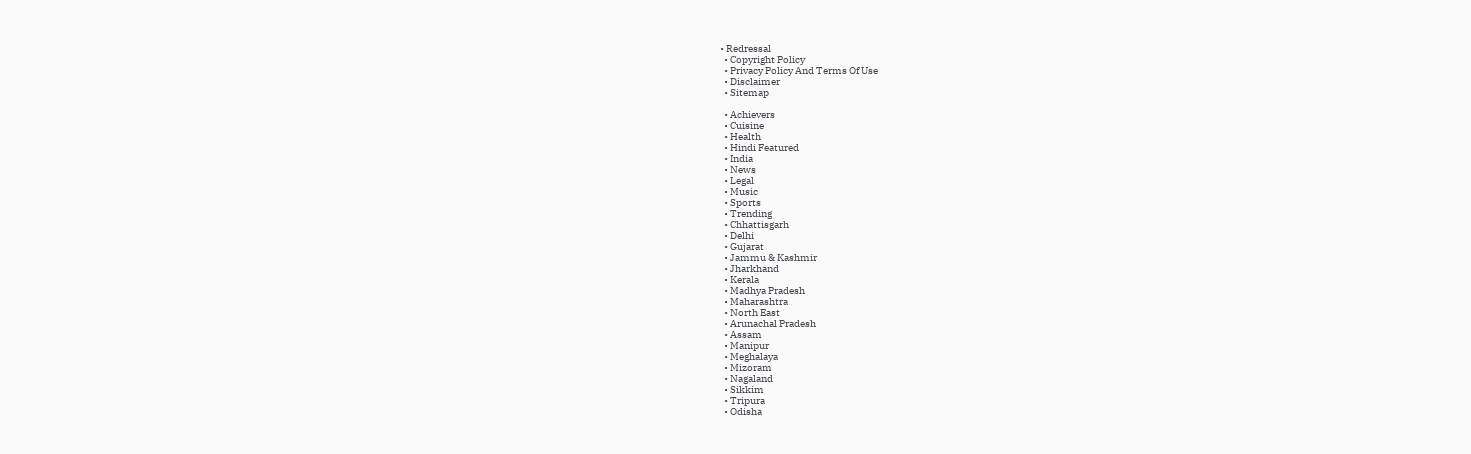• Redressal
  • Copyright Policy
  • Privacy Policy And Terms Of Use
  • Disclaimer
  • Sitemap

  • Achievers
  • Cuisine
  • Health
  • Hindi Featured
  • India
  • News
  • Legal
  • Music
  • Sports
  • Trending
  • Chhattisgarh
  • Delhi
  • Gujarat
  • Jammu & Kashmir
  • Jharkhand
  • Kerala
  • Madhya Pradesh
  • Maharashtra
  • North East
  • Arunachal Pradesh
  • Assam
  • Manipur
  • Meghalaya
  • Mizoram
  • Nagaland
  • Sikkim
  • Tripura
  • Odisha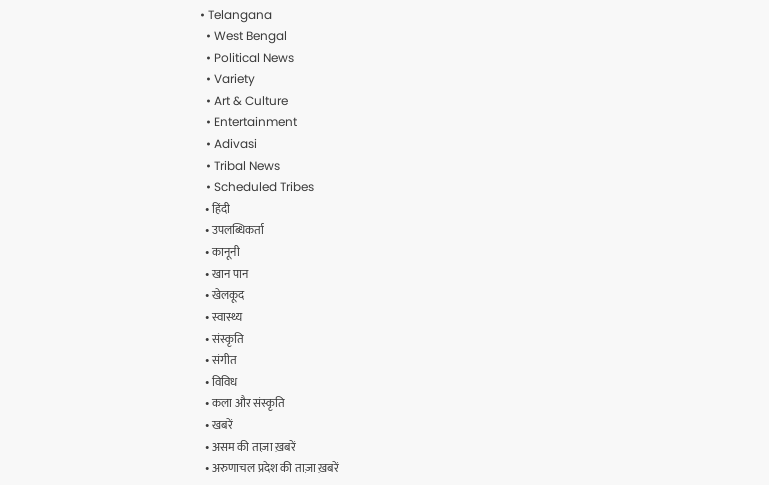• Telangana
  • West Bengal
  • Political News
  • Variety
  • Art & Culture
  • Entertainment
  • Adivasi
  • Tribal News
  • Scheduled Tribes
  • हिंदी
  • उपलब्धिकर्ता
  • कानूनी
  • खान पान
  • खेलकूद
  • स्वास्थ्य
  • संस्कृति
  • संगीत
  • विविध
  • कला और संस्कृति
  • खबरें
  • असम की ताज़ा ख़बरें
  • अरुणाचल प्रदेश की ताज़ा ख़बरें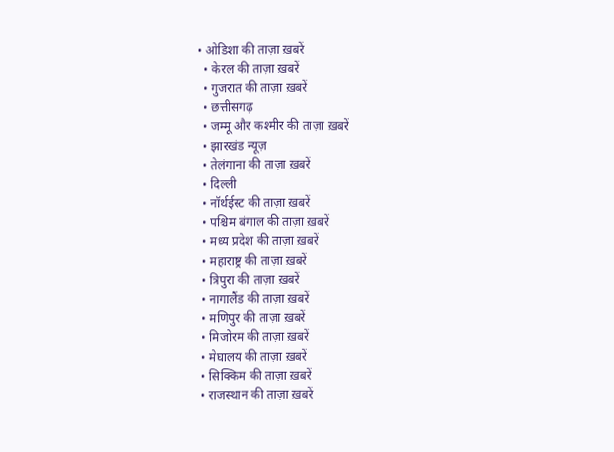• ओडिशा की ताज़ा ख़बरें
  • केरल की ताज़ा ख़बरें
  • गुजरात की ताज़ा ख़बरें
  • छत्तीसगढ़
  • जम्मू और कश्मीर की ताज़ा ख़बरें
  • झारखंड न्यूज़
  • तेलंगाना की ताज़ा ख़बरें
  • दिल्ली
  • नॉर्थईस्ट की ताज़ा ख़बरें
  • पश्चिम बंगाल की ताज़ा ख़बरें
  • मध्य प्रदेश की ताज़ा ख़बरें
  • महाराष्ट्र की ताज़ा ख़बरें
  • त्रिपुरा की ताज़ा ख़बरें
  • नागालैंड की ताज़ा ख़बरें
  • मणिपुर की ताज़ा ख़बरें
  • मिजोरम की ताज़ा ख़बरें
  • मेघालय की ताज़ा ख़बरें
  • सिक्किम की ताज़ा ख़बरें
  • राजस्थान की ताज़ा ख़बरें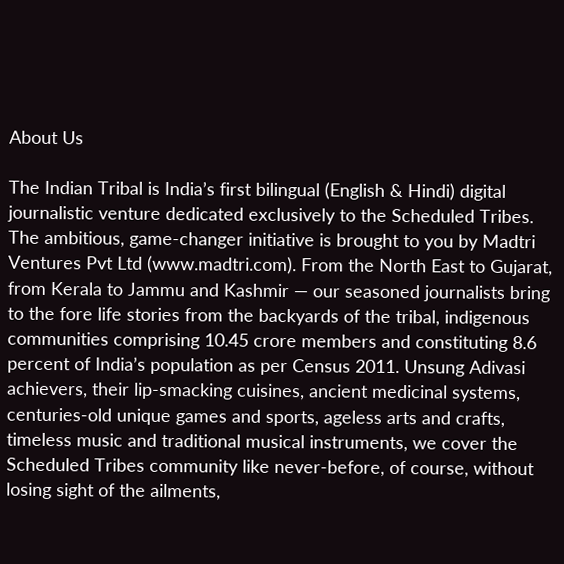About Us

The Indian Tribal is India’s first bilingual (English & Hindi) digital journalistic venture dedicated exclusively to the Scheduled Tribes. The ambitious, game-changer initiative is brought to you by Madtri Ventures Pvt Ltd (www.madtri.com). From the North East to Gujarat, from Kerala to Jammu and Kashmir — our seasoned journalists bring to the fore life stories from the backyards of the tribal, indigenous communities comprising 10.45 crore members and constituting 8.6 percent of India’s population as per Census 2011. Unsung Adivasi achievers, their lip-smacking cuisines, ancient medicinal systems, centuries-old unique games and sports, ageless arts and crafts, timeless music and traditional musical instruments, we cover the Scheduled Tribes community like never-before, of course, without losing sight of the ailments,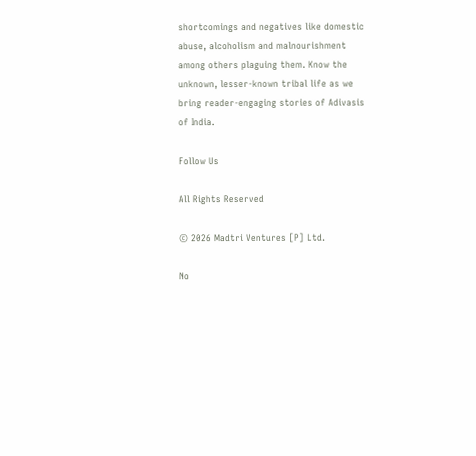shortcomings and negatives like domestic abuse, alcoholism and malnourishment among others plaguing them. Know the unknown, lesser-known tribal life as we bring reader-engaging stories of Adivasis of India.

Follow Us

All Rights Reserved

© 2026 Madtri Ventures [P] Ltd.

No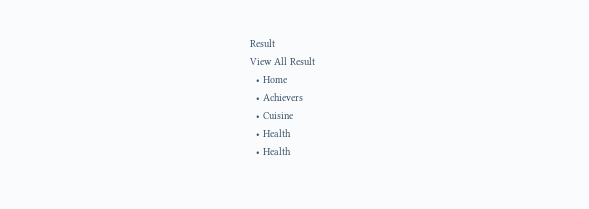Result
View All Result
  • Home
  • Achievers
  • Cuisine
  • Health
  • Health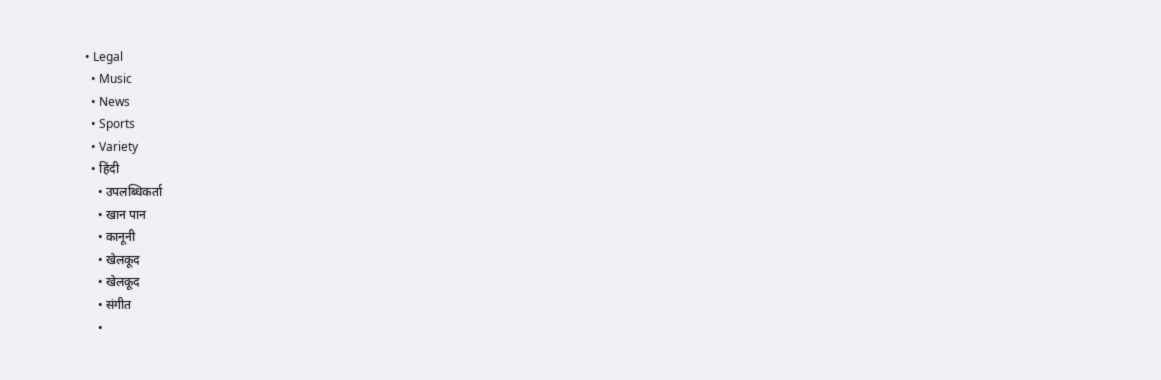• Legal
  • Music
  • News
  • Sports
  • Variety
  • हिंदी
    • उपलब्धिकर्ता
    • खान पान
    • कानूनी
    • खेलकूद
    • खेलकूद
    • संगीत
    •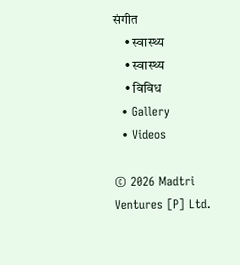संगीत
    • स्वास्थ्य
    • स्वास्थ्य
    • विविध
  • Gallery
  • Videos

© 2026 Madtri Ventures [P] Ltd.